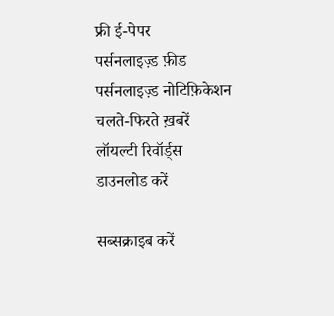फ्री ई-पेपर
पर्सनलाइज़्ड फ़ीड
पर्सनलाइज़्ड नोटिफ़िकेशन
चलते-फिरते ख़बरें
लॉयल्टी रिवॉर्ड्स
डाउनलोड करें

सब्सक्राइब करें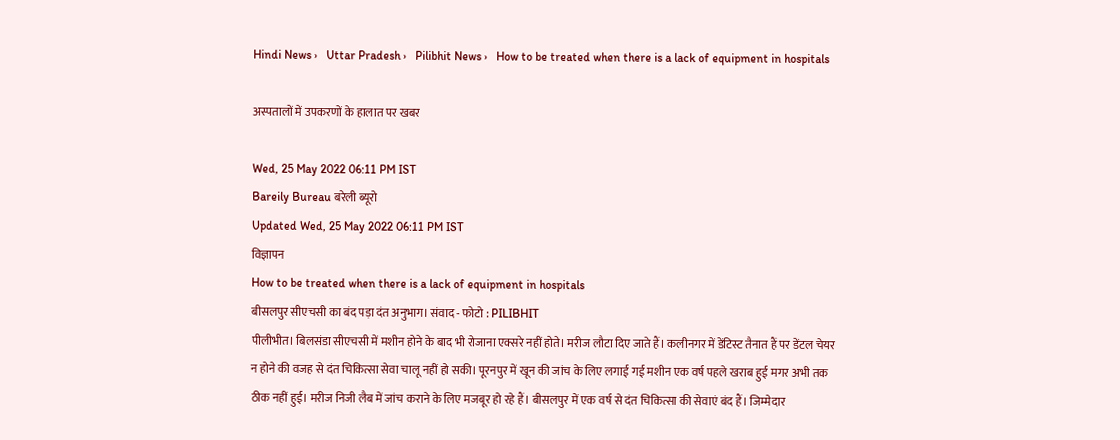Hindi News ›   Uttar Pradesh ›   Pilibhit News ›   How to be treated when there is a lack of equipment in hospitals

अस्पतालों में उपकरणों के हालात पर खबर

Wed, 25 May 2022 06:11 PM IST
Bareily Bureau बरेली ब्यूरो
Updated Wed, 25 May 2022 06:11 PM IST
विज्ञापन
How to be treated when there is a lack of equipment in hospitals
बीसलपुर सीएचसी का बंद पड़ा दंत अनुभाग। संवाद - फोटो : PILIBHIT
पीलीभीत। बिलसंडा सीएचसी में मशीन होने के बाद भी रोजाना एक्सरे नहीं होते। मरीज लौटा दिए जाते हैं। कलीनगर में डेंटिस्ट तैनात हैं पर डेंटल चेयर न होने की वजह से दंत चिकित्सा सेवा चालू नहीं हो सकी। पूरनपुर में खून की जांच के लिए लगाई गई मशीन एक वर्ष पहले खराब हुई मगर अभी तक ठीक नहीं हुई। मरीज निजी लैब में जांच कराने के लिए मजबूर हो रहे हैं। बीसलपुर में एक वर्ष से दंत चिकित्सा की सेवाएं बंद हैं। जिम्मेदार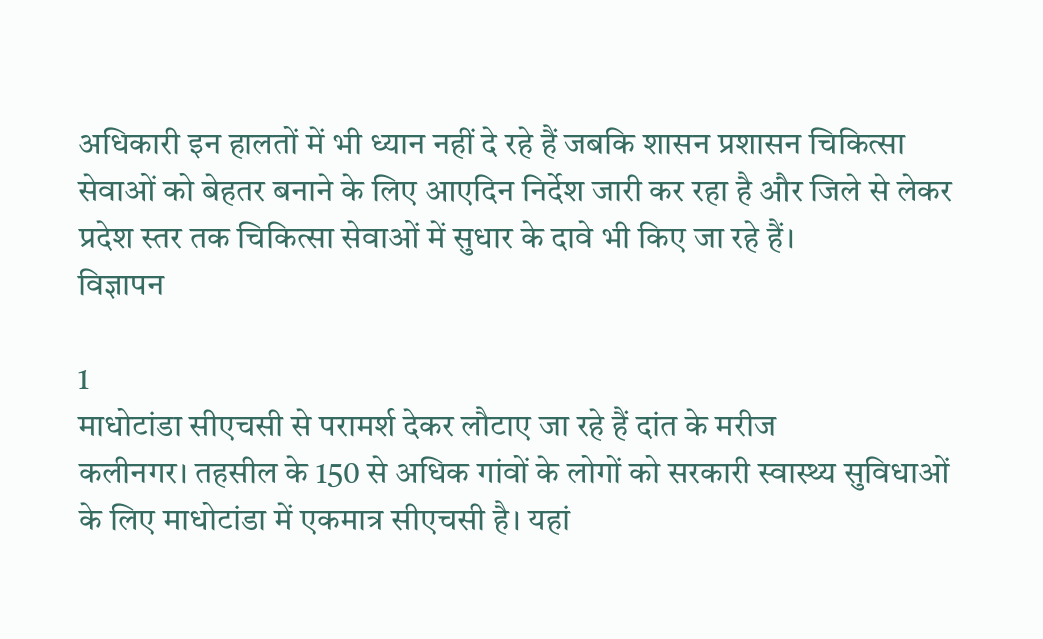अधिकारी इन हालतों में भी ध्यान नहीं दे रहे हैं जबकि शासन प्रशासन चिकित्सा सेवाओं को बेहतर बनाने के लिए आएदिन निर्देश जारी कर रहा है और जिले से लेकर प्रदेश स्तर तक चिकित्सा सेवाओं में सुधार के दावे भी किए जा रहे हैं।
विज्ञापन

1
माधोटांडा सीएचसी से परामर्श देकर लौटाए जा रहे हैं दांत के मरीज
कलीनगर। तहसील के 150 से अधिक गांवों के लोगों को सरकारी स्वास्थ्य सुविधाओं के लिए माधोटांडा में एकमात्र सीएचसी है। यहां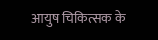आयुष चिकित्सक के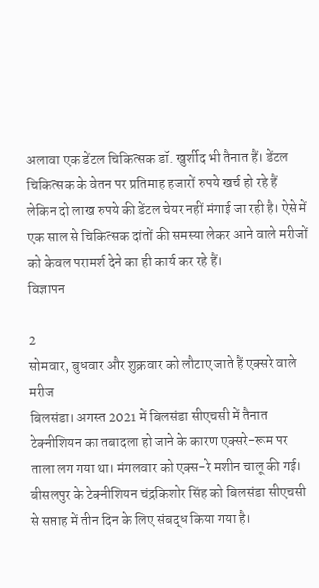अलावा एक डेंटल चिकित्सक डॉ. खुर्शीद भी तैनात हैं। डेंटल चिकित्सक के वेतन पर प्रतिमाह हजारों रुपये खर्च हो रहे हैं लेकिन दो लाख रुपये की डेंटल चेयर नहीं मंगाई जा रही है। ऐसे में एक साल से चिकित्सक दांतों की समस्या लेकर आने वाले मरीजों को केवल परामर्श देने का ही कार्य कर रहे हैं।
विज्ञापन

2
सोमवार, बुधवार और शुक्रवार को लौटाए जाते हैं एक्सरे वाले मरीज
बिलसंडा। अगस्त 2021 में बिलसंडा सीएचसी में तैनात टेक्नीशियन का तबादला हो जाने के कारण एक्सरे-रूम पर ताला लग गया था। मंगलवार को एक्स-रे मशीन चालू की गई। बीसलपुर के टेक्नीशियन चंद्रकिशोर सिंह को बिलसंडा सीएचसी से सप्ताह में तीन दिन के लिए संबद्ध किया गया है।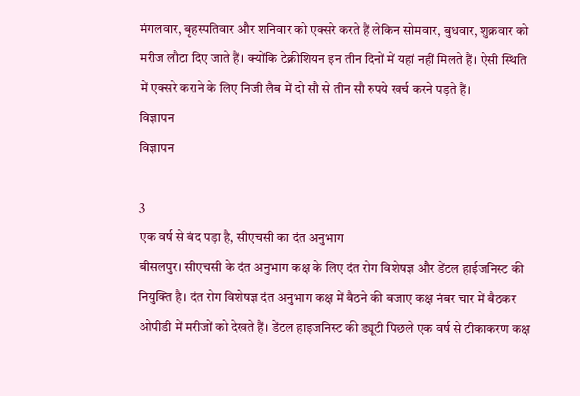मंगलवार, बृहस्पतिवार और शनिवार को एक्सरे करते हैं लेकिन सोमवार, बुधवार, शुक्रवार को मरीज लौटा दिए जाते हैं। क्योंकि टेक्नीशियन इन तीन दिनों में यहां नहीं मिलते हैं। ऐसी स्थिति में एक्सरे कराने के लिए निजी लैब में दो सौ से तीन सौ रुपये खर्च करने पड़ते हैं।
विज्ञापन
विज्ञापन

3
एक वर्ष से बंद पड़ा है, सीएचसी का दंत अनुभाग
बीसलपुर। सीएचसी के दंत अनुभाग कक्ष के लिए दंत रोग विशेषज्ञ और डेंटल हाईजनिस्ट की नियुक्ति है। दंत रोग विशेषज्ञ दंत अनुभाग कक्ष में बैठने की बजाए कक्ष नंबर चार में बैठकर ओपीडी में मरीजों को देखते हैं। डेंटल हाइजनिस्ट की ड्यूटी पिछले एक वर्ष से टीकाकरण कक्ष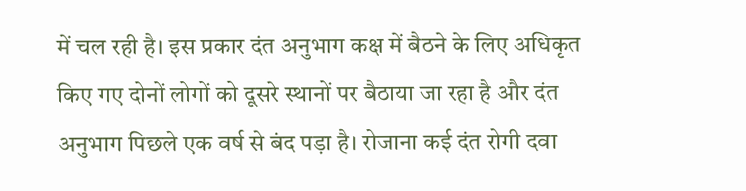में चल रही है। इस प्रकार दंत अनुभाग कक्ष में बैठने के लिए अधिकृत किए गए दोनों लोगों को दूसरे स्थानों पर बैठाया जा रहा है और दंत अनुभाग पिछले एक वर्ष से बंद पड़ा है। रोजाना कई दंत रोगी दवा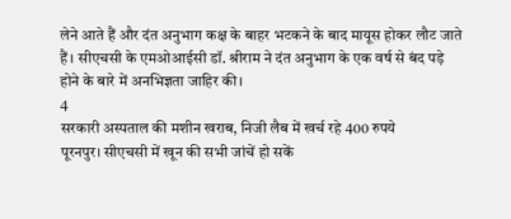लेने आते हैं और दंत अनुभाग कक्ष के बाहर भटकने के बाद मायूस होकर लौट जाते हैं। सीएचसी के एमओआईसी डॉ. श्रीराम ने दंत अनुभाग के एक वर्ष से बंद पड़े होने के बारे में अनभिज्ञता जाहिर की।
4
सरकारी अस्पताल की मशीन खराब, निजी लैब में खर्च रहे 400 रुपये
पूरनपुर। सीएचसी में खून की सभी जांचें हो सकें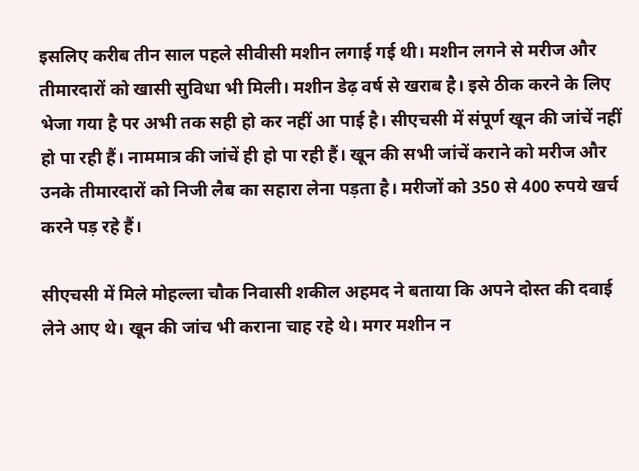इसलिए करीब तीन साल पहले सीवीसी मशीन लगाई गई थी। मशीन लगने से मरीज और तीमारदारों को खासी सुविधा भी मिली। मशीन डेढ़ वर्ष से खराब है। इसे ठीक करने के लिए भेजा गया है पर अभी तक सही हो कर नहीं आ पाई है। सीएचसी में संपूर्ण खून की जांचें नहीं हो पा रही हैं। नाममात्र की जांचें ही हो पा रही हैं। खून की सभी जांचें कराने को मरीज और उनके तीमारदारों को निजी लैब का सहारा लेना पड़ता है। मरीजों को 350 से 400 रुपये खर्च करने पड़ रहे हैं।

सीएचसी में मिले मोहल्ला चौक निवासी शकील अहमद ने बताया कि अपने दोस्त की दवाई लेने आए थे। खून की जांच भी कराना चाह रहे थे। मगर मशीन न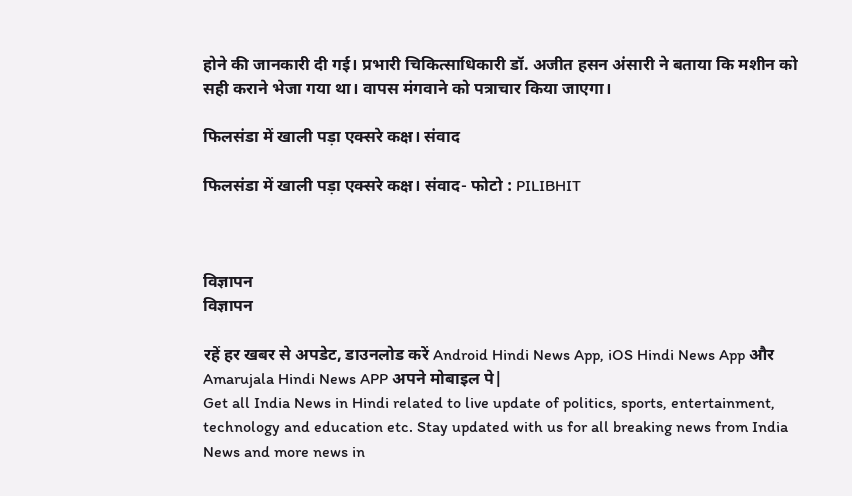होने की जानकारी दी गई। प्रभारी चिकित्साधिकारी डॉ. अजीत हसन अंसारी ने बताया कि मशीन को सही कराने भेजा गया था। वापस मंगवाने को पत्राचार किया जाएगा।

फिलसंडा में खाली पड़ा एक्सरे कक्ष। संवाद

फिलसंडा में खाली पड़ा एक्सरे कक्ष। संवाद- फोटो : PILIBHIT



विज्ञापन
विज्ञापन

रहें हर खबर से अपडेट, डाउनलोड करें Android Hindi News App, iOS Hindi News App और Amarujala Hindi News APP अपने मोबाइल पे|
Get all India News in Hindi related to live update of politics, sports, entertainment, technology and education etc. Stay updated with us for all breaking news from India News and more news in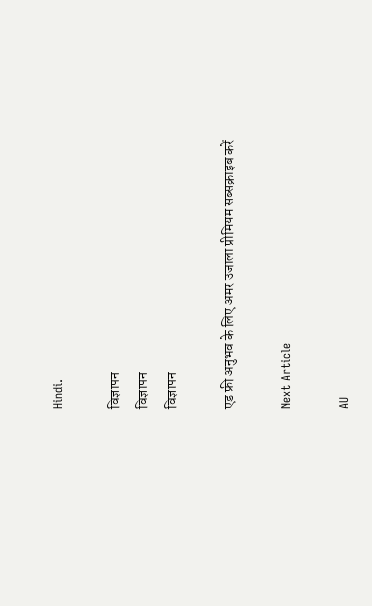Hindi.

विज्ञापन
विज्ञापन
विज्ञापन

एड फ्री अनुभव के लिए अमर उजाला प्रीमियम सब्सक्राइब करें

Next Article

AU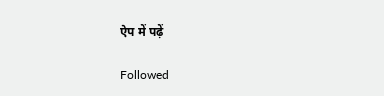ऐप में पढ़ें

Followed